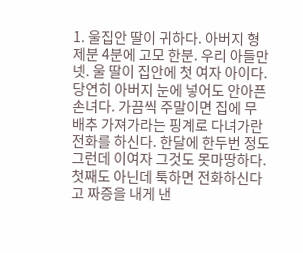1. 울집안 딸이 귀하다. 아버지 형제분 4분에 고모 한분. 우리 아들만 넷. 울 딸이 집안에 첫 여자 아이다. 당연히 아버지 눈에 넣어도 안아픈 손녀다. 가끔씩 주말이면 집에 무 배추 가져가라는 핑계로 다녀가란 전화를 하신다. 한달에 한두번 정도 그런데 이여자 그것도 못마땅하다. 첫째도 아닌데 툭하면 전화하신다고 짜증을 내게 낸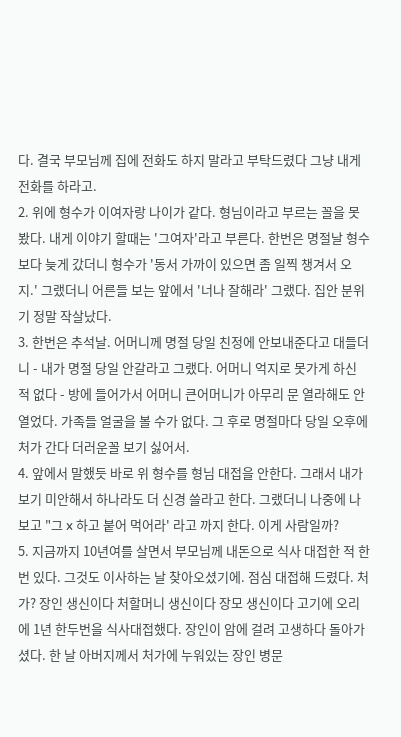다. 결국 부모님께 집에 전화도 하지 말라고 부탁드렸다 그냥 내게 전화를 하라고.
2. 위에 형수가 이여자랑 나이가 같다. 형님이라고 부르는 꼴을 못봤다. 내게 이야기 할때는 '그여자'라고 부른다. 한번은 명절날 형수보다 늦게 갔더니 형수가 '동서 가까이 있으면 좀 일찍 챙겨서 오지.' 그랬더니 어른들 보는 앞에서 '너나 잘해라' 그랬다. 집안 분위기 정말 작살났다.
3. 한번은 추석날. 어머니께 명절 당일 친정에 안보내준다고 대들더니 - 내가 명절 당일 안갈라고 그랬다. 어머니 억지로 못가게 하신 적 없다 - 방에 들어가서 어머니 큰어머니가 아무리 문 열라해도 안열었다. 가족들 얼굴을 볼 수가 없다. 그 후로 명절마다 당일 오후에 처가 간다 더러운꼴 보기 싫어서.
4. 앞에서 말했듯 바로 위 형수를 형님 대접을 안한다. 그래서 내가 보기 미안해서 하나라도 더 신경 쓸라고 한다. 그랬더니 나중에 나보고 "그 x 하고 붙어 먹어라' 라고 까지 한다. 이게 사람일까?
5. 지금까지 10년여를 살면서 부모님께 내돈으로 식사 대접한 적 한번 있다. 그것도 이사하는 날 찾아오셨기에. 점심 대접해 드렸다. 처가? 장인 생신이다 처할머니 생신이다 장모 생신이다 고기에 오리에 1년 한두번을 식사대접했다. 장인이 암에 걸려 고생하다 돌아가셨다. 한 날 아버지께서 처가에 누워있는 장인 병문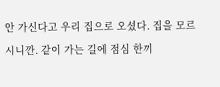안 가신다고 우리 집으로 오셨다. 집을 모르시니깐. 같이 가는 길에 점심 한끼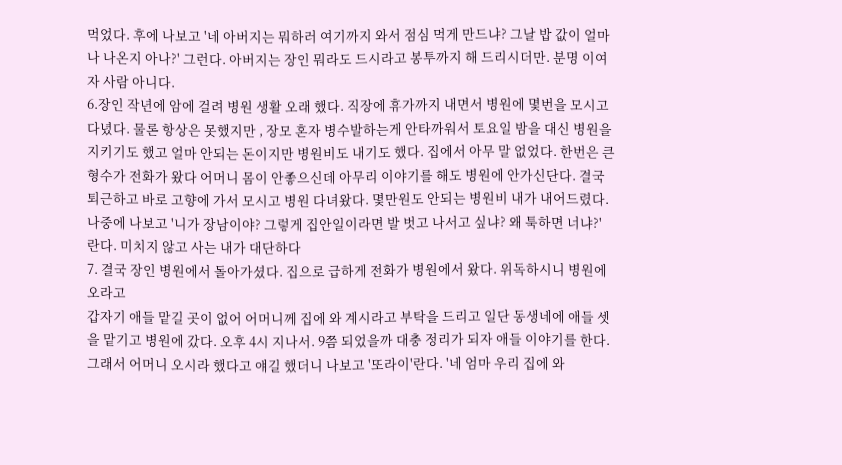먹었다. 후에 나보고 '네 아버지는 뭐하러 여기까지 와서 점심 먹게 만드냐? 그날 밥 값이 얼마나 나온지 아나?' 그런다. 아버지는 장인 뭐라도 드시라고 봉투까지 해 드리시더만. 분명 이여자 사람 아니다.
6.장인 작년에 암에 걸려 병원 생활 오래 했다. 직장에 휴가까지 내면서 병원에 몇번을 모시고 다녔다. 물론 항상은 못했지만 , 장모 혼자 병수발하는게 안타까워서 토요일 밤을 대신 병원을 지키기도 했고 얼마 안되는 돈이지만 병원비도 내기도 했다. 집에서 아무 말 없었다. 한번은 큰 형수가 전화가 왔다 어머니 몸이 안좋으신데 아무리 이야기를 해도 병원에 안가신단다. 결국 퇴근하고 바로 고향에 가서 모시고 병원 다녀왔다. 몇만원도 안되는 병원비 내가 내어드렸다. 나중에 나보고 '니가 장남이야? 그렇게 집안일이라면 발 벗고 나서고 싶냐? 왜 툭하면 너냐?' 란다. 미치지 않고 사는 내가 대단하다
7. 결국 장인 병원에서 돌아가셨다. 집으로 급하게 전화가 병원에서 왔다. 위독하시니 병원에 오라고
갑자기 애들 맡길 곳이 없어 어머니께 집에 와 계시라고 부탁을 드리고 일단 동생네에 애들 셋을 맡기고 병원에 갔다. 오후 4시 지나서. 9쯤 되었을까 대충 정리가 되자 애들 이야기를 한다. 그래서 어머니 오시라 했다고 얘길 했더니 나보고 '또라이'란다. '네 엄마 우리 집에 와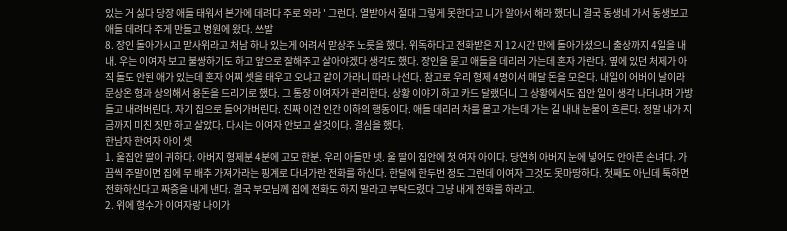있는 거 싫다 당장 애들 태워서 본가에 데려다 주로 와라 ' 그런다. 열받아서 절대 그렇게 못한다고 니가 알아서 해라 했더니 결국 동생네 가서 동생보고 애들 데려다 주게 만들고 병원에 왔다. 쓰발
8. 장인 돌아가시고 맏사위라고 처남 하나 있는게 어려서 맏상주 노릇을 했다. 위독하다고 전화받은 지 12시간 만에 돌아가셨으니 출상까지 4일을 내내. 우는 이여자 보고 불쌍하기도 하고 앞으로 잘해주고 살아야겠다 생각도 했다. 장인을 묻고 애들을 데리러 가는데 혼자 가란다. 옆에 있던 처제가 아직 돌도 안된 애가 있는데 혼자 어찌 셋을 태우고 오냐고 같이 가라니 따라 나선다. 참고로 우리 형제 4명이서 매달 돈을 모은다. 내일이 어버이 날이라 문상온 형과 상의해서 용돈을 드리기로 했다. 그 통장 이여자가 관리한다. 상황 이야기 하고 카드 달랬더니 그 상황에서도 집안 일이 생각 나더냐며 가방들고 내려버린다. 자기 집으로 들어가버린다. 진짜 이건 인간 이하의 행동이다. 애들 데리러 차를 몰고 가는데 가는 길 내내 눈물이 흐른다. 정말 내가 지금까지 미친 짓만 하고 살았다. 다시는 이여자 안보고 살것이다. 결심을 했다.
한남자 한여자 아이 셋
1. 울집안 딸이 귀하다. 아버지 형제분 4분에 고모 한분. 우리 아들만 넷. 울 딸이 집안에 첫 여자 아이다. 당연히 아버지 눈에 넣어도 안아픈 손녀다. 가끔씩 주말이면 집에 무 배추 가져가라는 핑계로 다녀가란 전화를 하신다. 한달에 한두번 정도 그런데 이여자 그것도 못마땅하다. 첫째도 아닌데 툭하면 전화하신다고 짜증을 내게 낸다. 결국 부모님께 집에 전화도 하지 말라고 부탁드렸다 그냥 내게 전화를 하라고.
2. 위에 형수가 이여자랑 나이가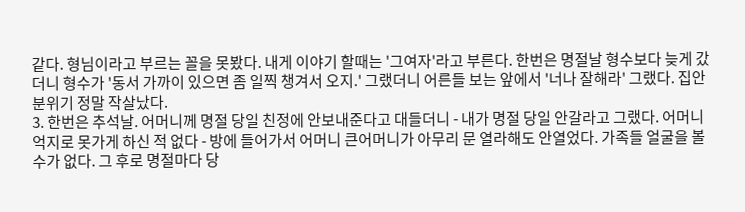같다. 형님이라고 부르는 꼴을 못봤다. 내게 이야기 할때는 '그여자'라고 부른다. 한번은 명절날 형수보다 늦게 갔더니 형수가 '동서 가까이 있으면 좀 일찍 챙겨서 오지.' 그랬더니 어른들 보는 앞에서 '너나 잘해라' 그랬다. 집안 분위기 정말 작살났다.
3. 한번은 추석날. 어머니께 명절 당일 친정에 안보내준다고 대들더니 - 내가 명절 당일 안갈라고 그랬다. 어머니 억지로 못가게 하신 적 없다 - 방에 들어가서 어머니 큰어머니가 아무리 문 열라해도 안열었다. 가족들 얼굴을 볼 수가 없다. 그 후로 명절마다 당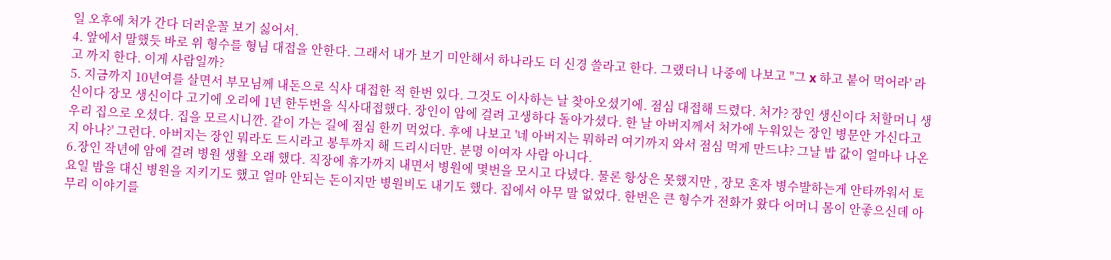일 오후에 처가 간다 더러운꼴 보기 싫어서.
4. 앞에서 말했듯 바로 위 형수를 형님 대접을 안한다. 그래서 내가 보기 미안해서 하나라도 더 신경 쓸라고 한다. 그랬더니 나중에 나보고 "그 x 하고 붙어 먹어라' 라고 까지 한다. 이게 사람일까?
5. 지금까지 10년여를 살면서 부모님께 내돈으로 식사 대접한 적 한번 있다. 그것도 이사하는 날 찾아오셨기에. 점심 대접해 드렸다. 처가? 장인 생신이다 처할머니 생신이다 장모 생신이다 고기에 오리에 1년 한두번을 식사대접했다. 장인이 암에 걸려 고생하다 돌아가셨다. 한 날 아버지께서 처가에 누워있는 장인 병문안 가신다고 우리 집으로 오셨다. 집을 모르시니깐. 같이 가는 길에 점심 한끼 먹었다. 후에 나보고 '네 아버지는 뭐하러 여기까지 와서 점심 먹게 만드냐? 그날 밥 값이 얼마나 나온지 아나?' 그런다. 아버지는 장인 뭐라도 드시라고 봉투까지 해 드리시더만. 분명 이여자 사람 아니다.
6.장인 작년에 암에 걸려 병원 생활 오래 했다. 직장에 휴가까지 내면서 병원에 몇번을 모시고 다녔다. 물론 항상은 못했지만 , 장모 혼자 병수발하는게 안타까워서 토요일 밤을 대신 병원을 지키기도 했고 얼마 안되는 돈이지만 병원비도 내기도 했다. 집에서 아무 말 없었다. 한번은 큰 형수가 전화가 왔다 어머니 몸이 안좋으신데 아무리 이야기를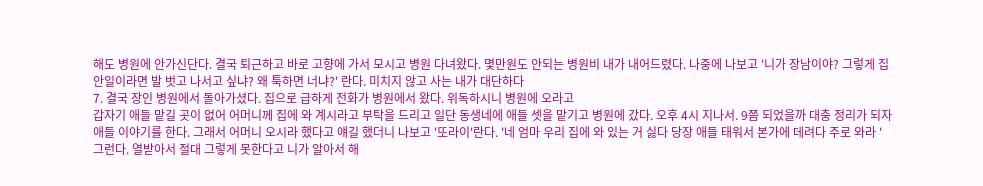해도 병원에 안가신단다. 결국 퇴근하고 바로 고향에 가서 모시고 병원 다녀왔다. 몇만원도 안되는 병원비 내가 내어드렸다. 나중에 나보고 '니가 장남이야? 그렇게 집안일이라면 발 벗고 나서고 싶냐? 왜 툭하면 너냐?' 란다. 미치지 않고 사는 내가 대단하다
7. 결국 장인 병원에서 돌아가셨다. 집으로 급하게 전화가 병원에서 왔다. 위독하시니 병원에 오라고
갑자기 애들 맡길 곳이 없어 어머니께 집에 와 계시라고 부탁을 드리고 일단 동생네에 애들 셋을 맡기고 병원에 갔다. 오후 4시 지나서. 9쯤 되었을까 대충 정리가 되자 애들 이야기를 한다. 그래서 어머니 오시라 했다고 얘길 했더니 나보고 '또라이'란다. '네 엄마 우리 집에 와 있는 거 싫다 당장 애들 태워서 본가에 데려다 주로 와라 ' 그런다. 열받아서 절대 그렇게 못한다고 니가 알아서 해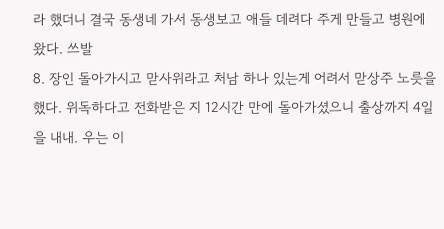라 했더니 결국 동생네 가서 동생보고 애들 데려다 주게 만들고 병원에 왔다. 쓰발
8. 장인 돌아가시고 맏사위라고 처남 하나 있는게 어려서 맏상주 노릇을 했다. 위독하다고 전화받은 지 12시간 만에 돌아가셨으니 출상까지 4일을 내내. 우는 이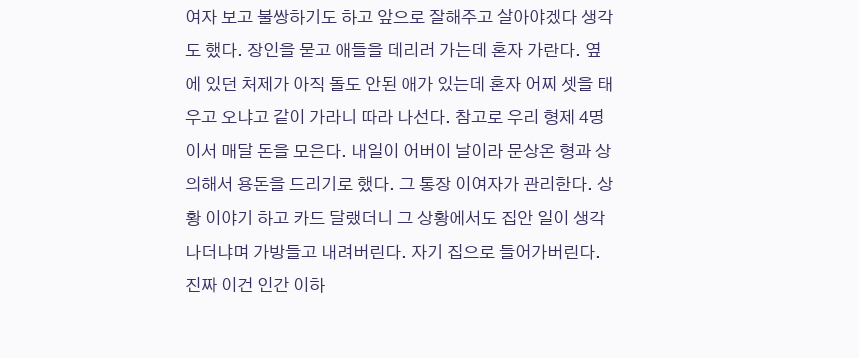여자 보고 불쌍하기도 하고 앞으로 잘해주고 살아야겠다 생각도 했다. 장인을 묻고 애들을 데리러 가는데 혼자 가란다. 옆에 있던 처제가 아직 돌도 안된 애가 있는데 혼자 어찌 셋을 태우고 오냐고 같이 가라니 따라 나선다. 참고로 우리 형제 4명이서 매달 돈을 모은다. 내일이 어버이 날이라 문상온 형과 상의해서 용돈을 드리기로 했다. 그 통장 이여자가 관리한다. 상황 이야기 하고 카드 달랬더니 그 상황에서도 집안 일이 생각 나더냐며 가방들고 내려버린다. 자기 집으로 들어가버린다. 진짜 이건 인간 이하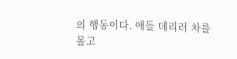의 행동이다. 애들 데리러 차를 몰고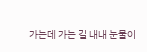가는데 가는 길 내내 눈물이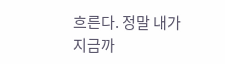흐른다. 정말 내가 지금까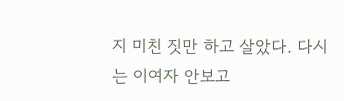지 미친 짓만 하고 살았다. 다시는 이여자 안보고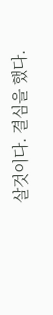살것이다. 결심을 했다.